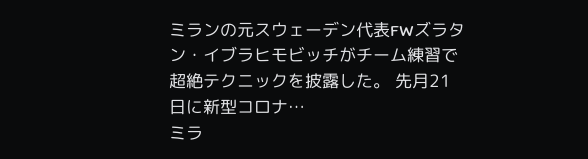ミランの元スウェーデン代表FWズラタン・イブラヒモビッチがチーム練習で超絶テクニックを披露した。 先月21日に新型コロナ…
ミラ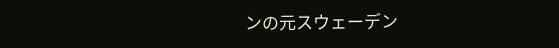ンの元スウェーデン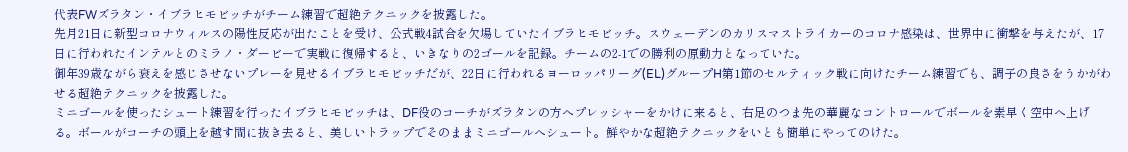代表FWズラタン・イブラヒモビッチがチーム練習で超絶テクニックを披露した。
先月21日に新型コロナウィルスの陽性反応が出たことを受け、公式戦4試合を欠場していたイブラヒモビッチ。スウェーデンのカリスマストライカーのコロナ感染は、世界中に衝撃を与えたが、17日に行われたインテルとのミラノ・ダービーで実戦に復帰すると、いきなりの2ゴールを記録。チームの2-1での勝利の原動力となっていた。
御年39歳ながら衰えを感じさせないプレーを見せるイブラヒモビッチだが、22日に行われるヨーロッパリーグ(EL)グループH第1節のセルティック戦に向けたチーム練習でも、調子の良さをうかがわせる超絶テクニックを披露した。
ミニゴールを使ったシュート練習を行ったイブラヒモビッチは、DF役のコーチがズラタンの方へプレッシャーをかけに来ると、右足のつま先の華麗なコントロールでボールを素早く空中へ上げる。ボールがコーチの頭上を越す間に抜き去ると、美しいトラップでそのままミニゴールへシュート。鮮やかな超絶テクニックをいとも簡単にやってのけた。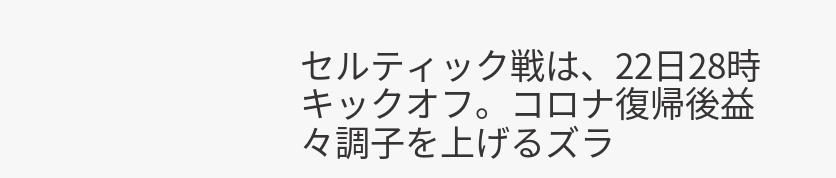セルティック戦は、22日28時キックオフ。コロナ復帰後益々調子を上げるズラ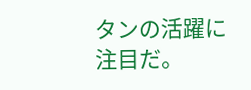タンの活躍に注目だ。